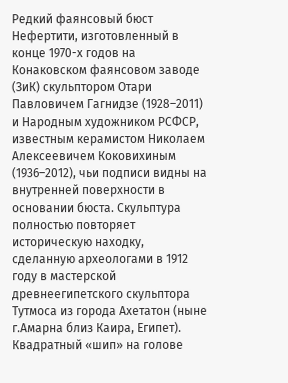Редкий фаянсовый бюст Нефертити, изготовленный в конце 1970-х годов на Конаковском фаянсовом заводе (ЗиК) скульптором Отари Павловичем Гагнидзе (1928–2011) и Народным художником РСФСР, известным керамистом Николаем Алексеевичем Коковихиным (1936–2012), чьи подписи видны на внутренней поверхности в основании бюста. Скульптура полностью повторяет историческую находку, сделанную археологами в 1912 году в мастерской древнеегипетского скульптора Тутмоса из города Ахетатон (ныне г.Амарна близ Каира, Египет). Квадратный «шип» на голове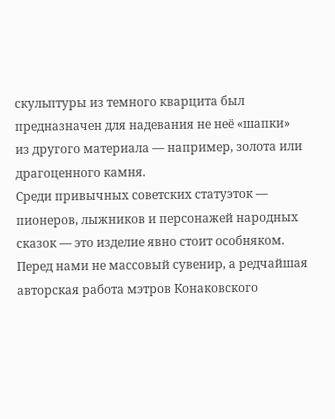скульптуры из темного кварцита был предназначен для надевания не неё «шапки» из другого материала — например, золота или драгоценного камня.
Среди привычных советских статуэток — пионеров, лыжников и персонажей народных сказок — это изделие явно стоит особняком. Перед нами не массовый сувенир, а редчайшая авторская работа мэтров Конаковского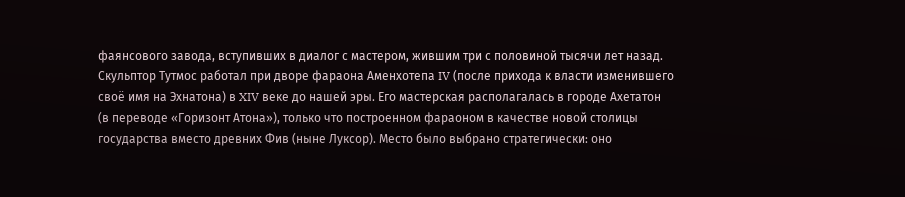фаянсового завода, вступивших в диалог с мастером, жившим три с половиной тысячи лет назад. Скульптор Тутмос работал при дворе фараона Аменхотепа IV (после прихода к власти изменившего своё имя на Эхнатона) в XIV веке до нашей эры. Его мастерская располагалась в городе Ахетатон (в переводе «Горизонт Атона»), только что построенном фараоном в качестве новой столицы государства вместо древних Фив (ныне Луксор). Место было выбрано стратегически: оно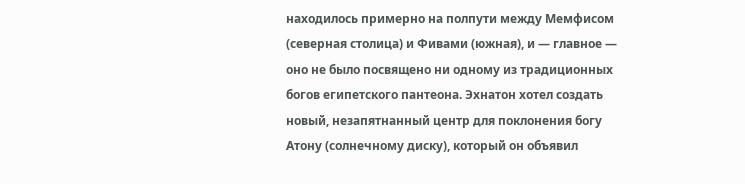находилось примерно на полпути между Мемфисом (северная столица) и Фивами (южная), и — главное — оно не было посвящено ни одному из традиционных богов египетского пантеона. Эхнатон хотел создать новый, незапятнанный центр для поклонения богу Атону (солнечному диску), который он объявил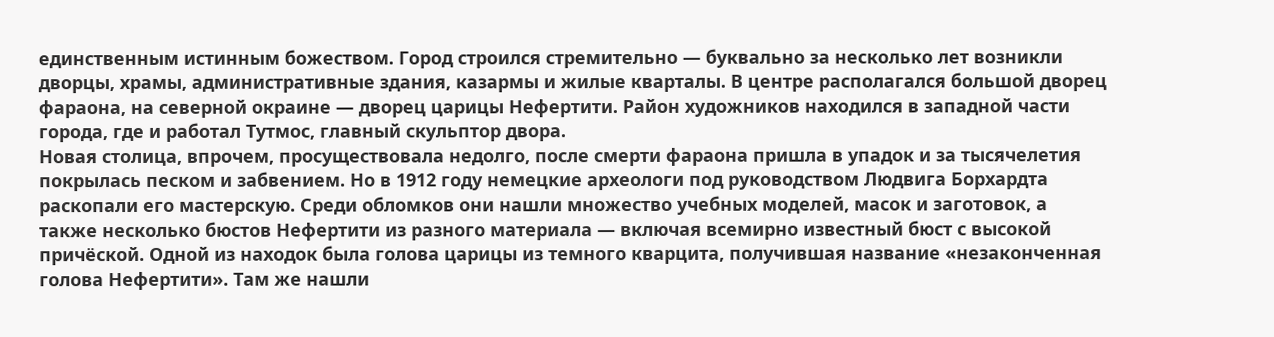единственным истинным божеством. Город строился стремительно — буквально за несколько лет возникли дворцы, храмы, административные здания, казармы и жилые кварталы. В центре располагался большой дворец фараона, на северной окраине — дворец царицы Нефертити. Район художников находился в западной части города, где и работал Тутмос, главный скульптор двора.
Новая столица, впрочем, просуществовала недолго, после смерти фараона пришла в упадок и за тысячелетия покрылась песком и забвением. Но в 1912 году немецкие археологи под руководством Людвига Борхардта раскопали его мастерскую. Среди обломков они нашли множество учебных моделей, масок и заготовок, а также несколько бюстов Нефертити из разного материала — включая всемирно известный бюст с высокой причёской. Одной из находок была голова царицы из темного кварцита, получившая название «незаконченная голова Нефертити». Там же нашли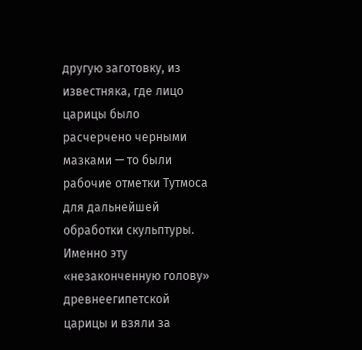другую заготовку, из известняка, где лицо царицы было расчерчено черными мазками — то были рабочие отметки Тутмоса для дальнейшей обработки скульптуры.
Именно эту «незаконченную голову» древнеегипетской царицы и взяли за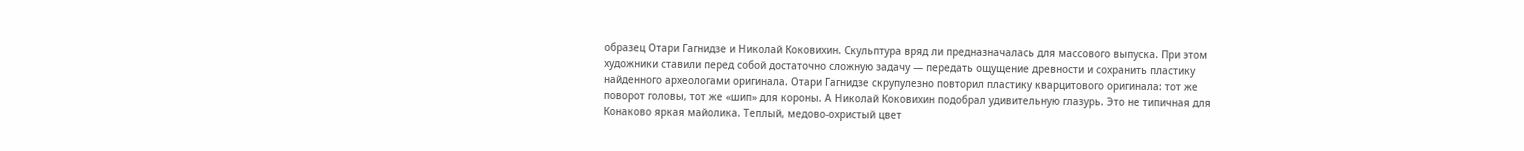образец Отари Гагнидзе и Николай Коковихин. Скульптура вряд ли предназначалась для массового выпуска. При этом художники ставили перед собой достаточно сложную задачу — передать ощущение древности и сохранить пластику найденного археологами оригинала. Отари Гагнидзе скрупулезно повторил пластику кварцитового оригинала: тот же поворот головы, тот же «шип» для короны. А Николай Коковихин подобрал удивительную глазурь. Это не типичная для Конаково яркая майолика. Теплый, медово-охристый цвет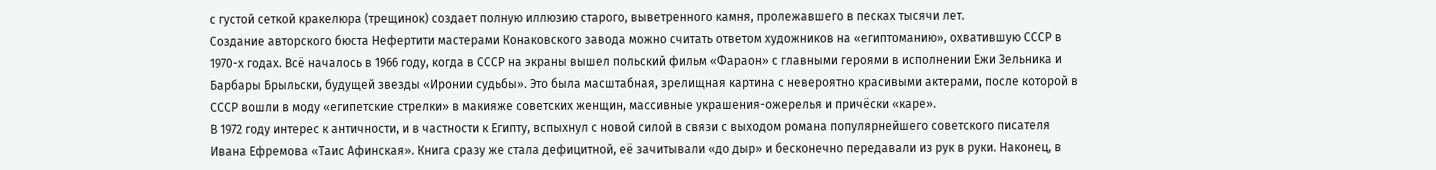с густой сеткой кракелюра (трещинок) создает полную иллюзию старого, выветренного камня, пролежавшего в песках тысячи лет.
Создание авторского бюста Нефертити мастерами Конаковского завода можно считать ответом художников на «египтоманию», охватившую СССР в 1970-х годах. Всё началось в 1966 году, когда в СССР на экраны вышел польский фильм «Фараон» с главными героями в исполнении Ежи Зельника и Барбары Брыльски, будущей звезды «Иронии судьбы». Это была масштабная, зрелищная картина с невероятно красивыми актерами, после которой в СССР вошли в моду «египетские стрелки» в макияже советских женщин, массивные украшения-ожерелья и причёски «каре».
В 1972 году интерес к античности, и в частности к Египту, вспыхнул с новой силой в связи с выходом романа популярнейшего советского писателя Ивана Ефремова «Таис Афинская». Книга сразу же стала дефицитной, её зачитывали «до дыр» и бесконечно передавали из рук в руки. Наконец, в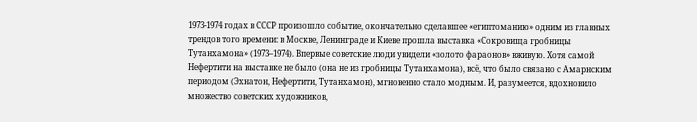1973-1974 годах в СССР произошло событие, окончательно сделавшее «египтоманию» одним из главных трендов того времени: в Москве, Ленинграде и Киеве прошла выставка «Сокровища гробницы Тутанхамона» (1973–1974). Впервые советские люди увидели «золото фараонов» вживую. Хотя самой Нефертити на выставке не было (она не из гробницы Тутанхамона), всё, что было связано с Амарнским периодом (Эхнатон, Нефертити, Тутанхамон), мгновенно стало модным. И, разумеется, вдохновило множество советских художников,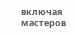включая мастеров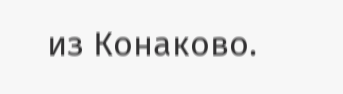из Конаково.